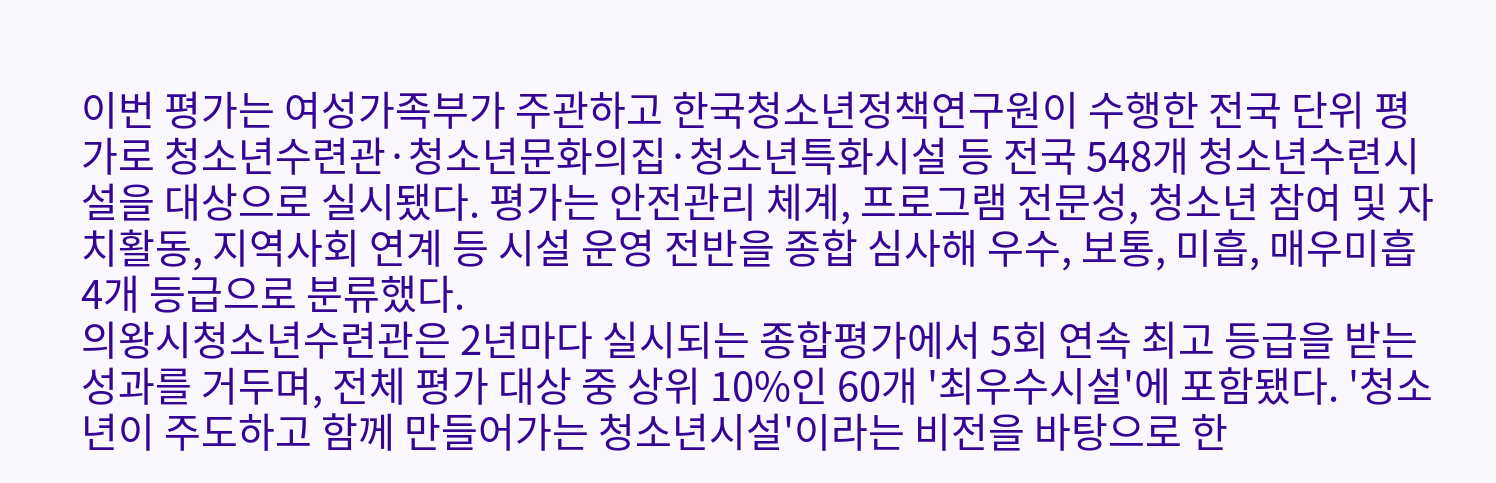이번 평가는 여성가족부가 주관하고 한국청소년정책연구원이 수행한 전국 단위 평가로 청소년수련관·청소년문화의집·청소년특화시설 등 전국 548개 청소년수련시설을 대상으로 실시됐다. 평가는 안전관리 체계, 프로그램 전문성, 청소년 참여 및 자치활동, 지역사회 연계 등 시설 운영 전반을 종합 심사해 우수, 보통, 미흡, 매우미흡 4개 등급으로 분류했다.
의왕시청소년수련관은 2년마다 실시되는 종합평가에서 5회 연속 최고 등급을 받는 성과를 거두며, 전체 평가 대상 중 상위 10%인 60개 '최우수시설'에 포함됐다. '청소년이 주도하고 함께 만들어가는 청소년시설'이라는 비전을 바탕으로 한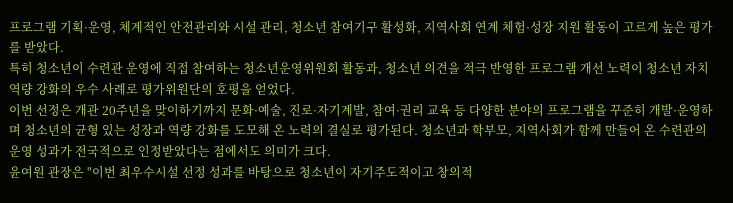프로그램 기획·운영, 체계적인 안전관리와 시설 관리, 청소년 참여기구 활성화, 지역사회 연계 체험·성장 지원 활동이 고르게 높은 평가를 받았다.
특히 청소년이 수련관 운영에 직접 참여하는 청소년운영위원회 활동과, 청소년 의견을 적극 반영한 프로그램 개선 노력이 청소년 자치역량 강화의 우수 사례로 평가위원단의 호평을 얻었다.
이번 선정은 개관 20주년을 맞이하기까지 문화·예술, 진로·자기계발, 참여·권리 교육 등 다양한 분야의 프로그램을 꾸준히 개발·운영하며 청소년의 균형 있는 성장과 역량 강화를 도모해 온 노력의 결실로 평가된다. 청소년과 학부모, 지역사회가 함께 만들어 온 수련관의 운영 성과가 전국적으로 인정받았다는 점에서도 의미가 크다.
윤여원 관장은 "이번 최우수시설 선정 성과를 바탕으로 청소년이 자기주도적이고 창의적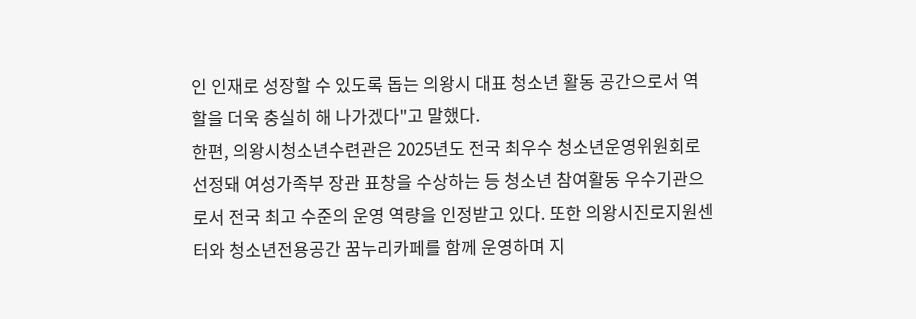인 인재로 성장할 수 있도록 돕는 의왕시 대표 청소년 활동 공간으로서 역할을 더욱 충실히 해 나가겠다"고 말했다.
한편, 의왕시청소년수련관은 2025년도 전국 최우수 청소년운영위원회로 선정돼 여성가족부 장관 표창을 수상하는 등 청소년 참여활동 우수기관으로서 전국 최고 수준의 운영 역량을 인정받고 있다. 또한 의왕시진로지원센터와 청소년전용공간 꿈누리카페를 함께 운영하며 지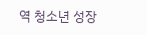역 청소년 성장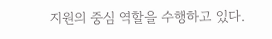지원의 중심 역할을 수행하고 있다.